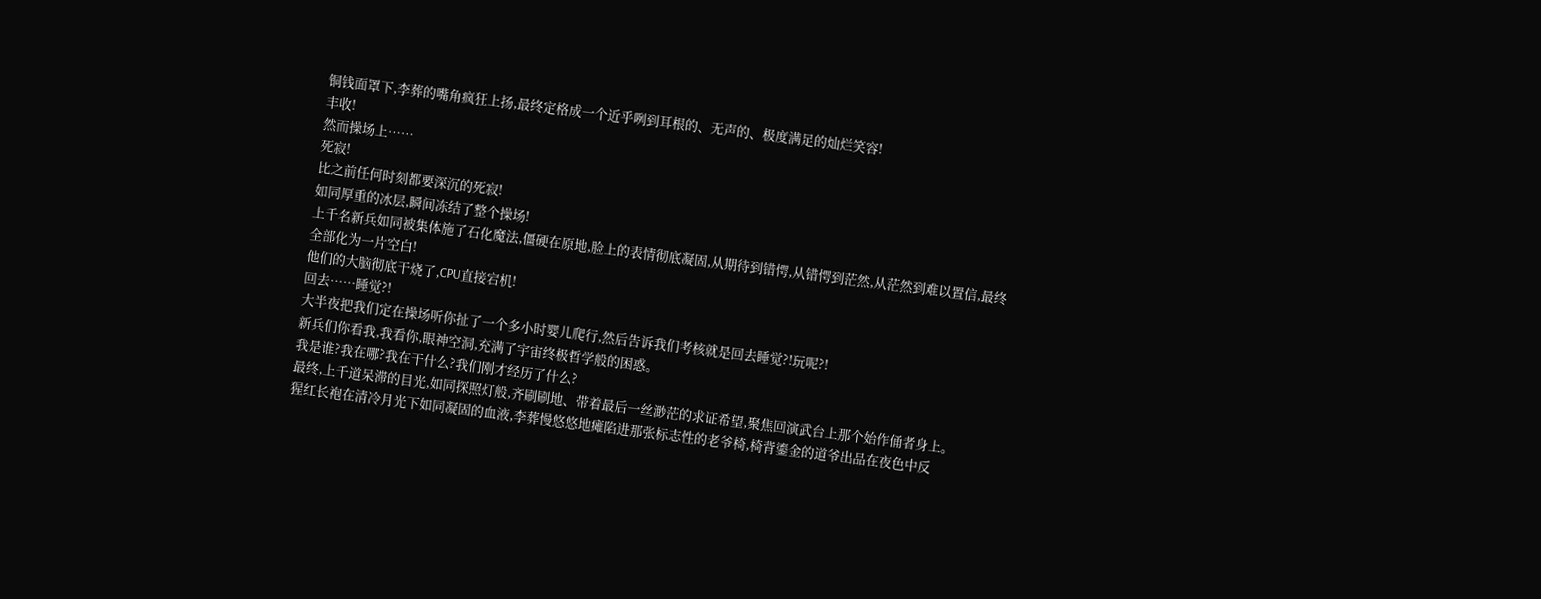铜钱面罩下,李葬的嘴角疯狂上扬,最终定格成一个近乎咧到耳根的、无声的、极度满足的灿烂笑容!
丰收!
然而操场上……
死寂!
比之前任何时刻都要深沉的死寂!
如同厚重的冰层,瞬间冻结了整个操场!
上千名新兵如同被集体施了石化魔法,僵硬在原地,脸上的表情彻底凝固,从期待到错愕,从错愕到茫然,从茫然到难以置信,最终全部化为一片空白!
他们的大脑彻底干烧了,CPU直接宕机!
回去……睡觉?!
大半夜把我们定在操场听你扯了一个多小时婴儿爬行,然后告诉我们考核就是回去睡觉?!玩呢?!
新兵们你看我,我看你,眼神空洞,充满了宇宙终极哲学般的困惑。
我是谁?我在哪?我在干什么?我们刚才经历了什么?
最终,上千道呆滞的目光,如同探照灯般,齐刷刷地、带着最后一丝渺茫的求证希望,聚焦回演武台上那个始作俑者身上。
猩红长袍在清冷月光下如同凝固的血液,李葬慢悠悠地瘫陷进那张标志性的老爷椅,椅背鎏金的道爷出品在夜色中反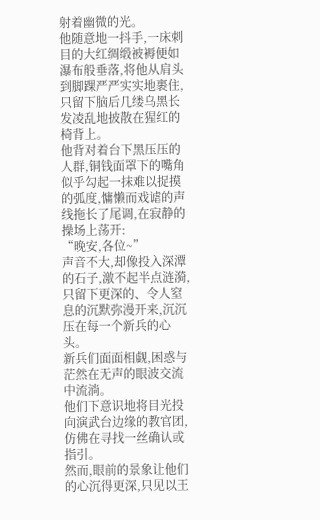射着幽微的光。
他随意地一抖手,一床刺目的大红绸缎被褥便如瀑布般垂落,将他从肩头到脚踝严严实实地裹住,只留下脑后几缕乌黑长发凌乱地披散在猩红的椅背上。
他背对着台下黑压压的人群,铜钱面罩下的嘴角似乎勾起一抹难以捉摸的弧度,慵懒而戏谑的声线拖长了尾调,在寂静的操场上荡开:
“晚安,各位~”
声音不大,却像投入深潭的石子,激不起半点涟漪,只留下更深的、令人窒息的沉默弥漫开来,沉沉压在每一个新兵的心头。
新兵们面面相觑,困惑与茫然在无声的眼波交流中流淌。
他们下意识地将目光投向演武台边缘的教官团,仿佛在寻找一丝确认或指引。
然而,眼前的景象让他们的心沉得更深,只见以王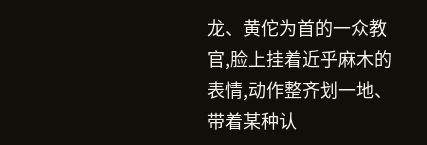龙、黄佗为首的一众教官,脸上挂着近乎麻木的表情,动作整齐划一地、带着某种认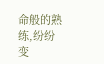命般的熟练,纷纷变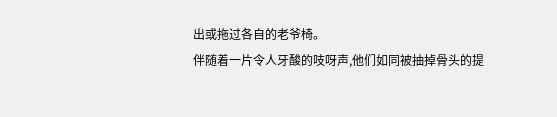出或拖过各自的老爷椅。
伴随着一片令人牙酸的吱呀声,他们如同被抽掉骨头的提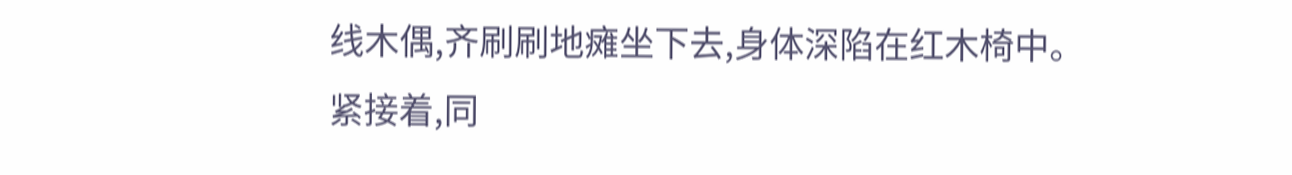线木偶,齐刷刷地瘫坐下去,身体深陷在红木椅中。
紧接着,同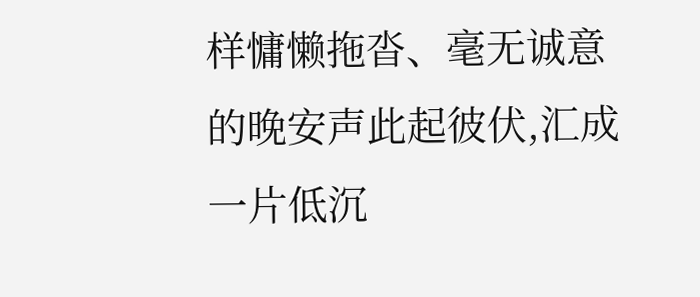样慵懒拖沓、毫无诚意的晚安声此起彼伏,汇成一片低沉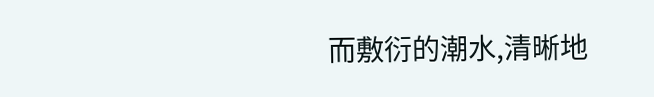而敷衍的潮水,清晰地